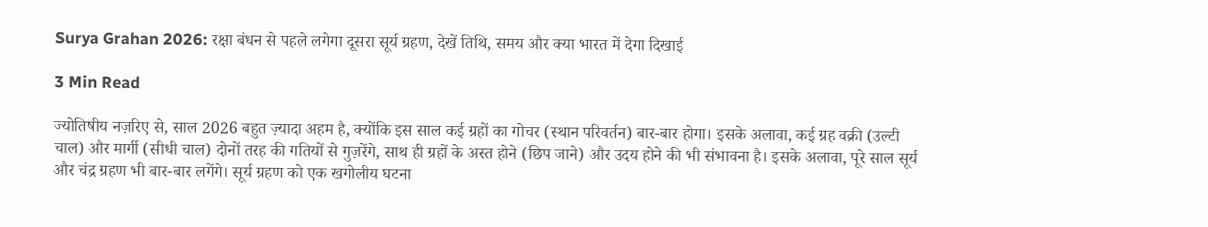Surya Grahan 2026: रक्षा बंधन से पहले लगेगा दूसरा सूर्य ग्रहण, देखें तिथि, समय और क्या भारत में देगा दिखाई

3 Min Read

ज्योतिषीय नज़रिए से, साल 2026 बहुत ज़्यादा अहम है, क्योंकि इस साल कई ग्रहों का गोचर (स्थान परिवर्तन) बार-बार होगा। इसके अलावा, कई ग्रह वक्री (उल्टी चाल) और मार्गी (सीधी चाल) दोनों तरह की गतियों से गुज़रेंगे, साथ ही ग्रहों के अस्त होने (छिप जाने) और उदय होने की भी संभावना है। इसके अलावा, पूरे साल सूर्य और चंद्र ग्रहण भी बार-बार लगेंगे। सूर्य ग्रहण को एक खगोलीय घटना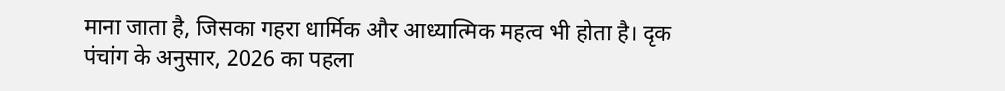माना जाता है, जिसका गहरा धार्मिक और आध्यात्मिक महत्व भी होता है। दृक पंचांग के अनुसार, 2026 का पहला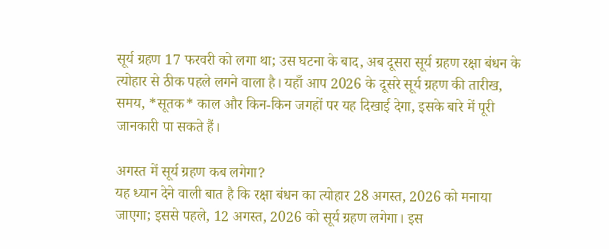सूर्य ग्रहण 17 फरवरी को लगा था; उस घटना के बाद, अब दूसरा सूर्य ग्रहण रक्षा बंधन के त्योहार से ठीक पहले लगने वाला है। यहाँ आप 2026 के दूसरे सूर्य ग्रहण की तारीख, समय, *सूतक* काल और किन-किन जगहों पर यह दिखाई देगा, इसके बारे में पूरी जानकारी पा सकते हैं।

अगस्त में सूर्य ग्रहण कब लगेगा?
यह ध्यान देने वाली बात है कि रक्षा बंधन का त्योहार 28 अगस्त, 2026 को मनाया जाएगा; इससे पहले, 12 अगस्त, 2026 को सूर्य ग्रहण लगेगा। इस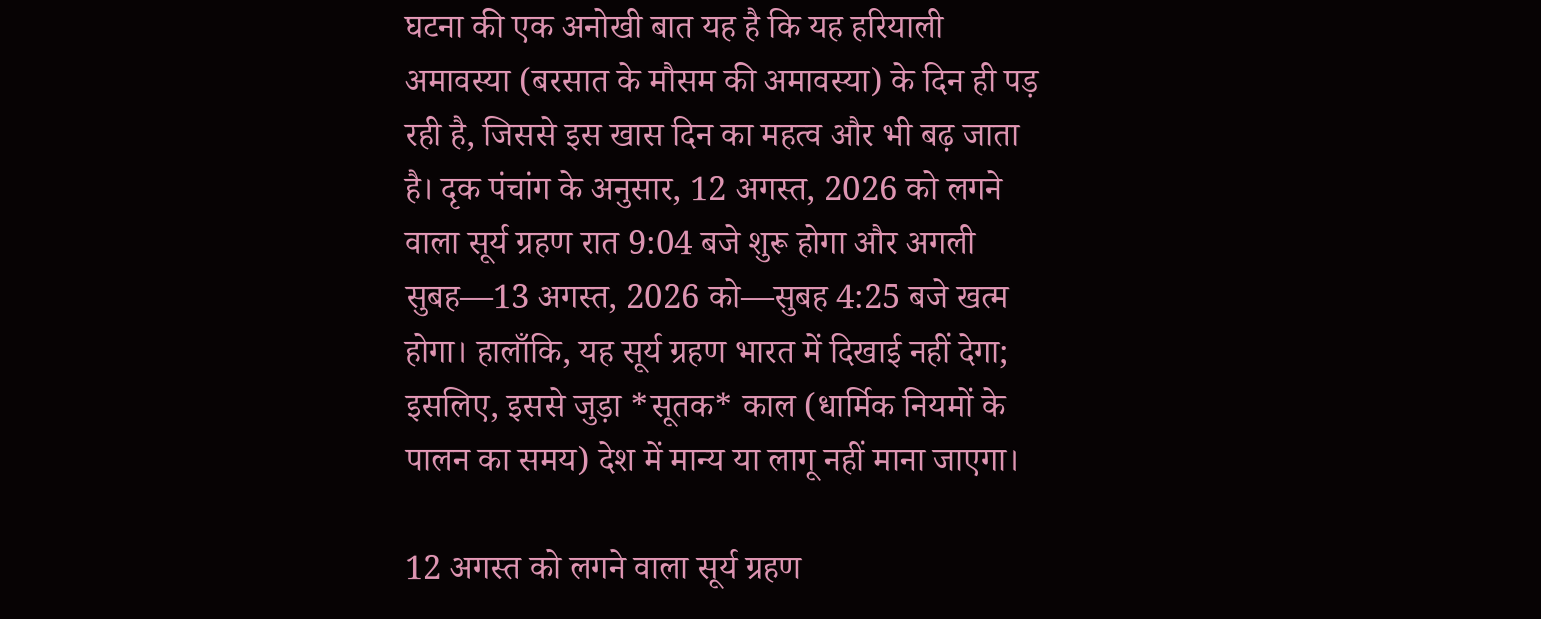घटना की एक अनोखी बात यह है कि यह हरियाली अमावस्या (बरसात के मौसम की अमावस्या) के दिन ही पड़ रही है, जिससे इस खास दिन का महत्व और भी बढ़ जाता है। दृक पंचांग के अनुसार, 12 अगस्त, 2026 को लगने वाला सूर्य ग्रहण रात 9:04 बजे शुरू होगा और अगली सुबह—13 अगस्त, 2026 को—सुबह 4:25 बजे खत्म होगा। हालाँकि, यह सूर्य ग्रहण भारत में दिखाई नहीं देगा; इसलिए, इससे जुड़ा *सूतक* काल (धार्मिक नियमों के पालन का समय) देश में मान्य या लागू नहीं माना जाएगा।

12 अगस्त को लगने वाला सूर्य ग्रहण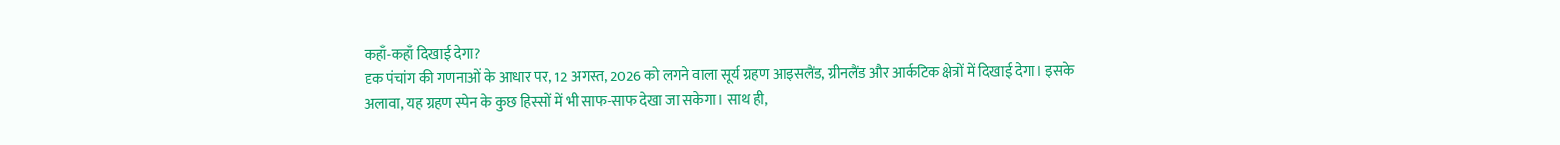कहाँ-कहाँ दिखाई देगा?
दृक पंचांग की गणनाओं के आधार पर, 12 अगस्त, 2026 को लगने वाला सूर्य ग्रहण आइसलैंड, ग्रीनलैंड और आर्कटिक क्षेत्रों में दिखाई देगा। इसके अलावा, यह ग्रहण स्पेन के कुछ हिस्सों में भी साफ-साफ देखा जा सकेगा। साथ ही,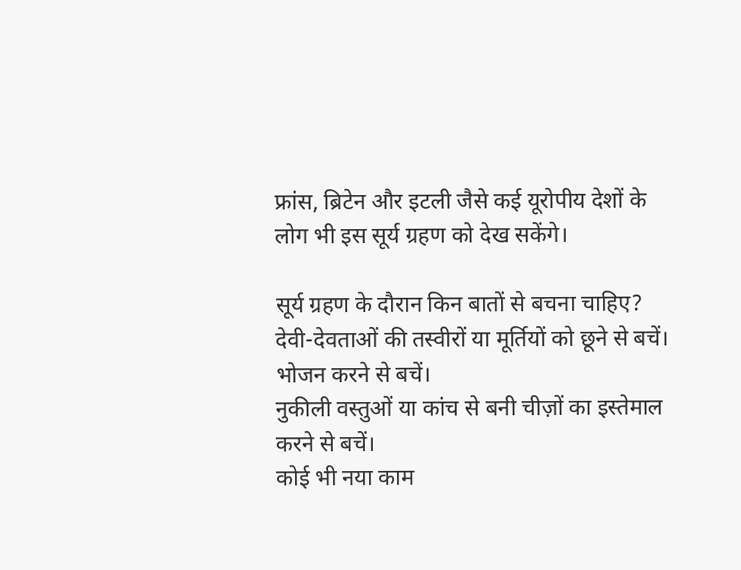फ्रांस, ब्रिटेन और इटली जैसे कई यूरोपीय देशों के लोग भी इस सूर्य ग्रहण को देख सकेंगे।

सूर्य ग्रहण के दौरान किन बातों से बचना चाहिए?
देवी-देवताओं की तस्वीरों या मूर्तियों को छूने से बचें।
भोजन करने से बचें।
नुकीली वस्तुओं या कांच से बनी चीज़ों का इस्तेमाल करने से बचें।
कोई भी नया काम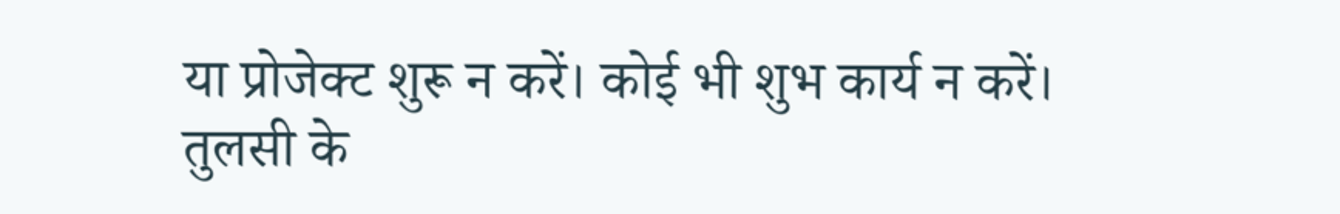या प्रोजेक्ट शुरू न करें। कोई भी शुभ कार्य न करें।
तुलसी के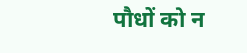पौधों को न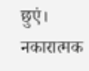छुएं।
नकारात्मक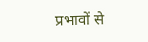प्रभावों से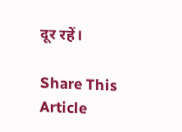दूर रहें।

Share This Article